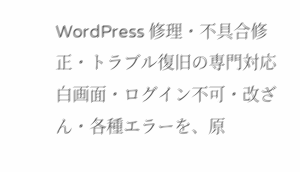WordPress 修理・不具合修正・トラブル復旧の専門対応
白画面・ログイン不可・改ざん・各種エラーを、原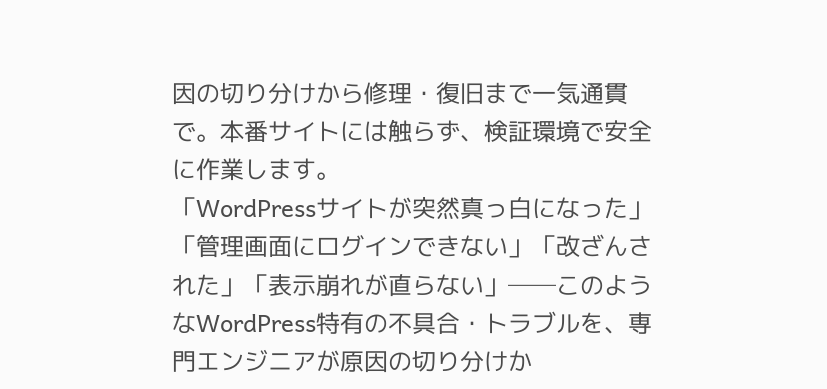因の切り分けから修理・復旧まで一気通貫で。本番サイトには触らず、検証環境で安全に作業します。
「WordPressサイトが突然真っ白になった」「管理画面にログインできない」「改ざんされた」「表示崩れが直らない」──このようなWordPress特有の不具合・トラブルを、専門エンジニアが原因の切り分けか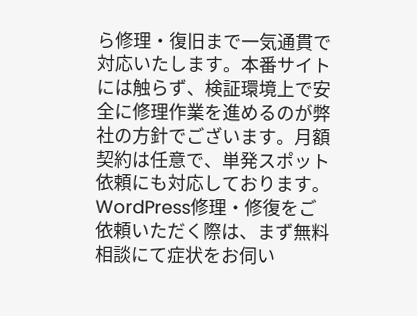ら修理・復旧まで一気通貫で対応いたします。本番サイトには触らず、検証環境上で安全に修理作業を進めるのが弊社の方針でございます。月額契約は任意で、単発スポット依頼にも対応しております。
WordPress修理・修復をご依頼いただく際は、まず無料相談にて症状をお伺い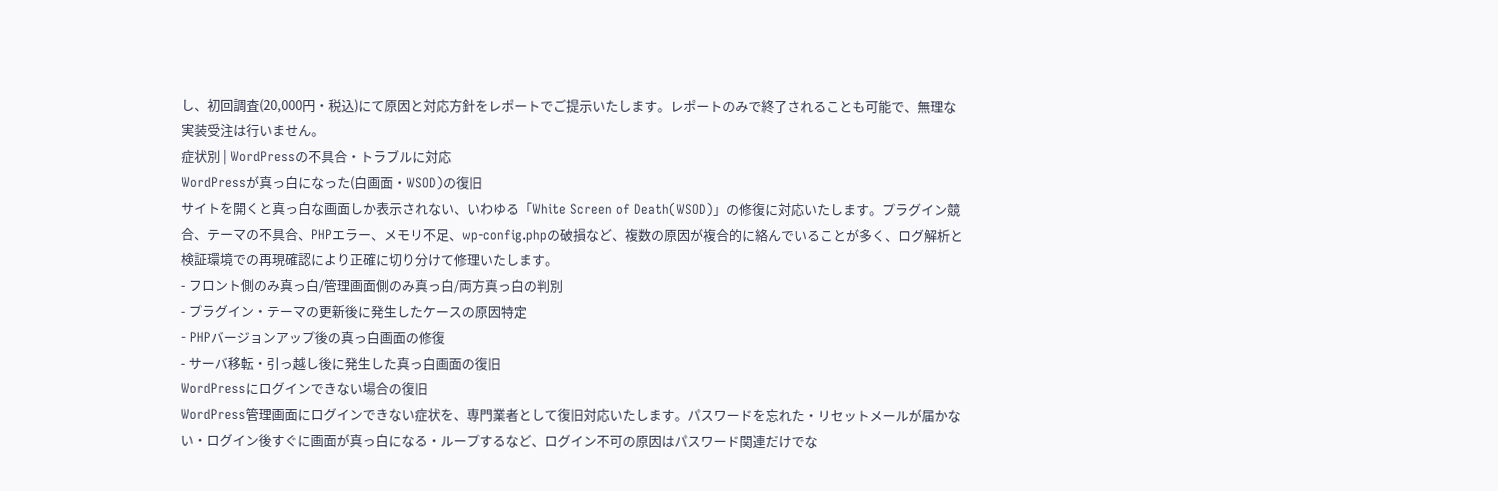し、初回調査(20,000円・税込)にて原因と対応方針をレポートでご提示いたします。レポートのみで終了されることも可能で、無理な実装受注は行いません。
症状別 | WordPressの不具合・トラブルに対応
WordPressが真っ白になった(白画面・WSOD)の復旧
サイトを開くと真っ白な画面しか表示されない、いわゆる「White Screen of Death(WSOD)」の修復に対応いたします。プラグイン競合、テーマの不具合、PHPエラー、メモリ不足、wp-config.phpの破損など、複数の原因が複合的に絡んでいることが多く、ログ解析と検証環境での再現確認により正確に切り分けて修理いたします。
- フロント側のみ真っ白/管理画面側のみ真っ白/両方真っ白の判別
- プラグイン・テーマの更新後に発生したケースの原因特定
- PHPバージョンアップ後の真っ白画面の修復
- サーバ移転・引っ越し後に発生した真っ白画面の復旧
WordPressにログインできない場合の復旧
WordPress管理画面にログインできない症状を、専門業者として復旧対応いたします。パスワードを忘れた・リセットメールが届かない・ログイン後すぐに画面が真っ白になる・ループするなど、ログイン不可の原因はパスワード関連だけでな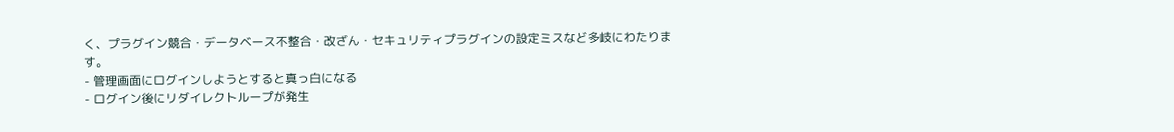く、プラグイン競合・データベース不整合・改ざん・セキュリティプラグインの設定ミスなど多岐にわたります。
- 管理画面にログインしようとすると真っ白になる
- ログイン後にリダイレクトループが発生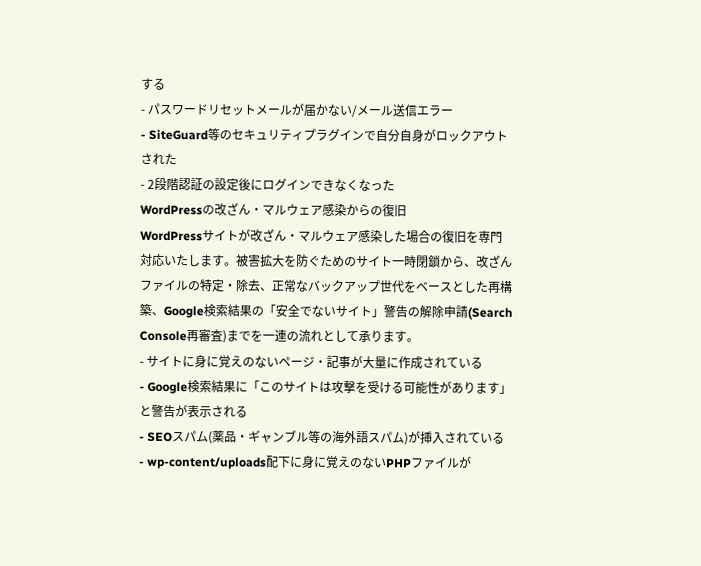する
- パスワードリセットメールが届かない/メール送信エラー
- SiteGuard等のセキュリティプラグインで自分自身がロックアウトされた
- 2段階認証の設定後にログインできなくなった
WordPressの改ざん・マルウェア感染からの復旧
WordPressサイトが改ざん・マルウェア感染した場合の復旧を専門対応いたします。被害拡大を防ぐためのサイト一時閉鎖から、改ざんファイルの特定・除去、正常なバックアップ世代をベースとした再構築、Google検索結果の「安全でないサイト」警告の解除申請(Search Console再審査)までを一連の流れとして承ります。
- サイトに身に覚えのないページ・記事が大量に作成されている
- Google検索結果に「このサイトは攻撃を受ける可能性があります」と警告が表示される
- SEOスパム(薬品・ギャンブル等の海外語スパム)が挿入されている
- wp-content/uploads配下に身に覚えのないPHPファイルが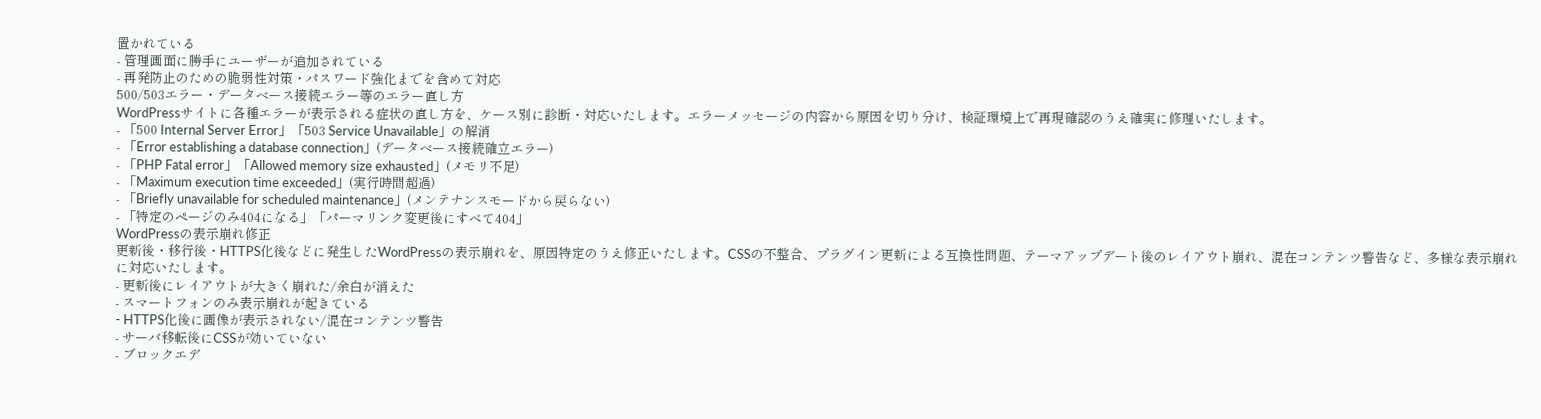置かれている
- 管理画面に勝手にユーザーが追加されている
- 再発防止のための脆弱性対策・パスワード強化までを含めて対応
500/503エラー・データベース接続エラー等のエラー直し方
WordPressサイトに各種エラーが表示される症状の直し方を、ケース別に診断・対応いたします。エラーメッセージの内容から原因を切り分け、検証環境上で再現確認のうえ確実に修理いたします。
- 「500 Internal Server Error」「503 Service Unavailable」の解消
- 「Error establishing a database connection」(データベース接続確立エラー)
- 「PHP Fatal error」「Allowed memory size exhausted」(メモリ不足)
- 「Maximum execution time exceeded」(実行時間超過)
- 「Briefly unavailable for scheduled maintenance」(メンテナンスモードから戻らない)
- 「特定のページのみ404になる」「パーマリンク変更後にすべて404」
WordPressの表示崩れ修正
更新後・移行後・HTTPS化後などに発生したWordPressの表示崩れを、原因特定のうえ修正いたします。CSSの不整合、プラグイン更新による互換性問題、テーマアップデート後のレイアウト崩れ、混在コンテンツ警告など、多様な表示崩れに対応いたします。
- 更新後にレイアウトが大きく崩れた/余白が消えた
- スマートフォンのみ表示崩れが起きている
- HTTPS化後に画像が表示されない/混在コンテンツ警告
- サーバ移転後にCSSが効いていない
- ブロックエデ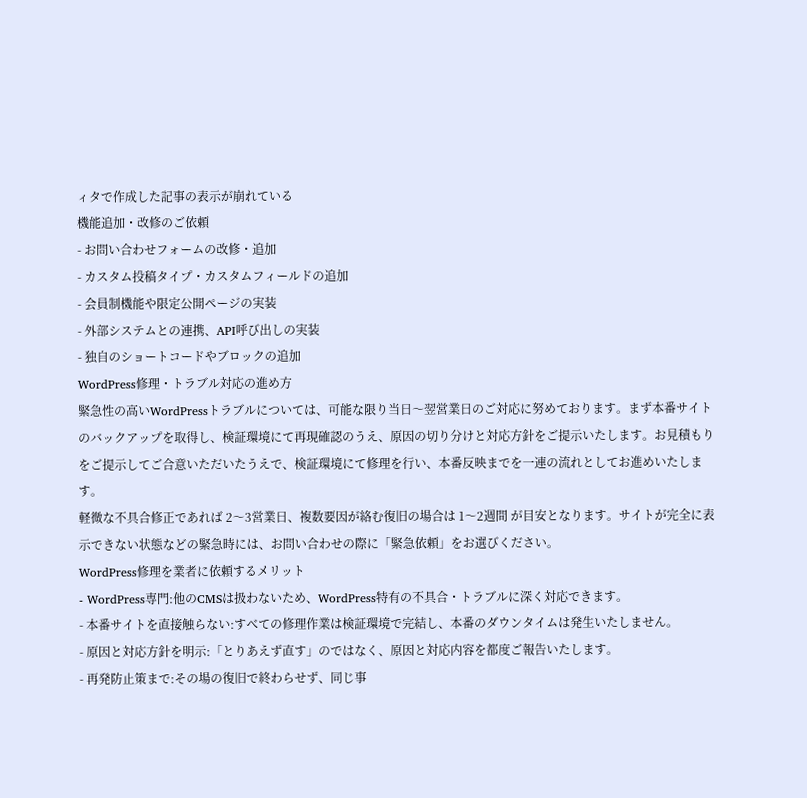ィタで作成した記事の表示が崩れている
機能追加・改修のご依頼
- お問い合わせフォームの改修・追加
- カスタム投稿タイプ・カスタムフィールドの追加
- 会員制機能や限定公開ページの実装
- 外部システムとの連携、API呼び出しの実装
- 独自のショートコードやブロックの追加
WordPress修理・トラブル対応の進め方
緊急性の高いWordPressトラブルについては、可能な限り当日〜翌営業日のご対応に努めております。まず本番サイトのバックアップを取得し、検証環境にて再現確認のうえ、原因の切り分けと対応方針をご提示いたします。お見積もりをご提示してご合意いただいたうえで、検証環境にて修理を行い、本番反映までを一連の流れとしてお進めいたします。
軽微な不具合修正であれば 2〜3営業日、複数要因が絡む復旧の場合は 1〜2週間 が目安となります。サイトが完全に表示できない状態などの緊急時には、お問い合わせの際に「緊急依頼」をお選びください。
WordPress修理を業者に依頼するメリット
- WordPress専門:他のCMSは扱わないため、WordPress特有の不具合・トラブルに深く対応できます。
- 本番サイトを直接触らない:すべての修理作業は検証環境で完結し、本番のダウンタイムは発生いたしません。
- 原因と対応方針を明示:「とりあえず直す」のではなく、原因と対応内容を都度ご報告いたします。
- 再発防止策まで:その場の復旧で終わらせず、同じ事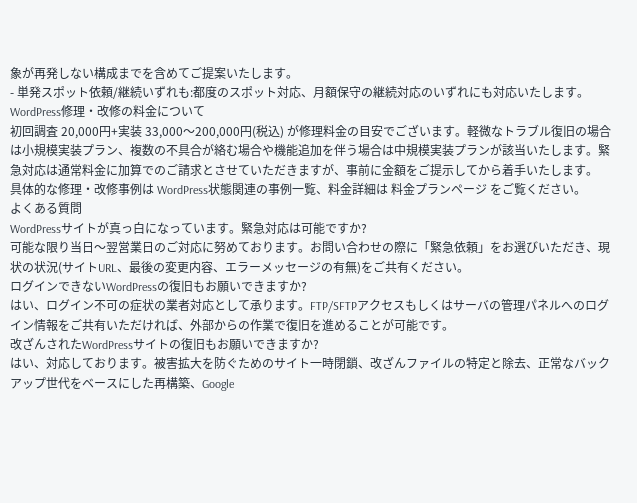象が再発しない構成までを含めてご提案いたします。
- 単発スポット依頼/継続いずれも:都度のスポット対応、月額保守の継続対応のいずれにも対応いたします。
WordPress修理・改修の料金について
初回調査 20,000円+実装 33,000〜200,000円(税込) が修理料金の目安でございます。軽微なトラブル復旧の場合は小規模実装プラン、複数の不具合が絡む場合や機能追加を伴う場合は中規模実装プランが該当いたします。緊急対応は通常料金に加算でのご請求とさせていただきますが、事前に金額をご提示してから着手いたします。
具体的な修理・改修事例は WordPress状態関連の事例一覧、料金詳細は 料金プランページ をご覧ください。
よくある質問
WordPressサイトが真っ白になっています。緊急対応は可能ですか?
可能な限り当日〜翌営業日のご対応に努めております。お問い合わせの際に「緊急依頼」をお選びいただき、現状の状況(サイトURL、最後の変更内容、エラーメッセージの有無)をご共有ください。
ログインできないWordPressの復旧もお願いできますか?
はい、ログイン不可の症状の業者対応として承ります。FTP/SFTPアクセスもしくはサーバの管理パネルへのログイン情報をご共有いただければ、外部からの作業で復旧を進めることが可能です。
改ざんされたWordPressサイトの復旧もお願いできますか?
はい、対応しております。被害拡大を防ぐためのサイト一時閉鎖、改ざんファイルの特定と除去、正常なバックアップ世代をベースにした再構築、Google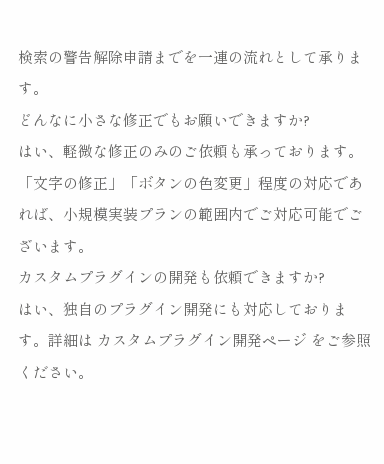検索の警告解除申請までを一連の流れとして承ります。
どんなに小さな修正でもお願いできますか?
はい、軽微な修正のみのご依頼も承っております。「文字の修正」「ボタンの色変更」程度の対応であれば、小規模実装プランの範囲内でご対応可能でございます。
カスタムプラグインの開発も依頼できますか?
はい、独自のプラグイン開発にも対応しております。詳細は カスタムプラグイン開発ページ をご参照ください。